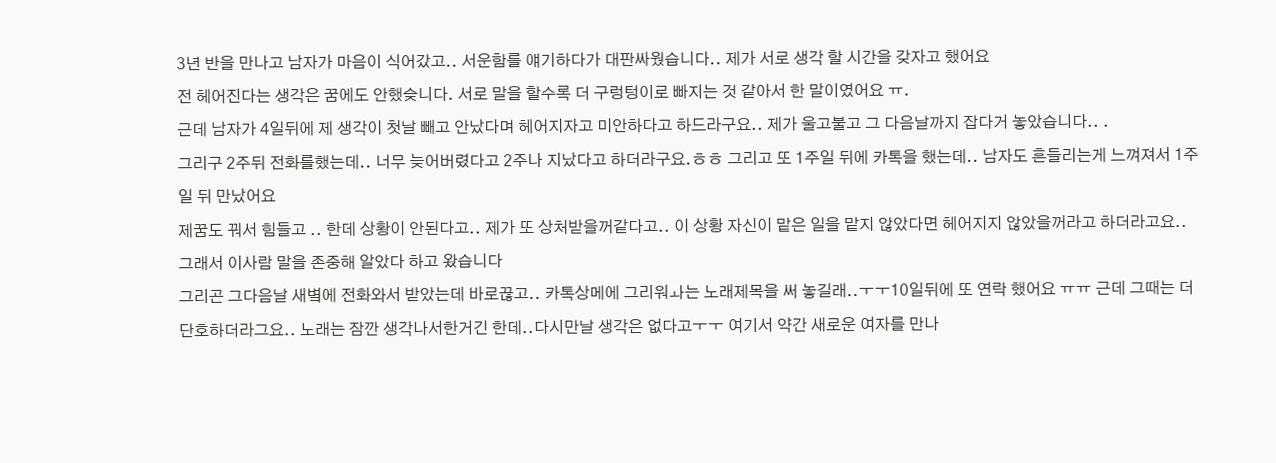3년 반을 만나고 남자가 마음이 식어갔고.. 서운함를 얘기하다가 대판싸웠습니다.. 제가 서로 생각 할 시간을 갖자고 했어요
전 헤어진다는 생각은 꿈에도 안했슺니다. 서로 말을 할수록 더 구렁텅이로 빠지는 것 같아서 한 말이였어요 ㅠ.
근데 남자가 4일뒤에 제 생각이 첫날 빼고 안났다며 헤어지자고 미안하다고 하드라구요.. 제가 울고불고 그 다음날까지 잡다거 놓았습니다.. .
그리구 2주뒤 전화를했는데.. 너무 늦어버렸다고 2주나 지났다고 하더라구요.ㅎㅎ 그리고 또 1주일 뒤에 카톡을 했는데.. 남자도 흔들리는게 느껴져서 1주일 뒤 만났어요
제꿈도 꿔서 힘들고 .. 한데 상황이 안된다고.. 제가 또 상처받을꺼같다고.. 이 상황 자신이 맡은 일을 맡지 않았다면 헤어지지 않았을꺼라고 하더라고요.. 그래서 이사람 말을 존중해 알았다 하고 왔습니다
그리곤 그다음날 새볔에 전화와서 받았는데 바로끊고.. 카톡상메에 그리워ㅘ는 노래제목을 써 놓길래..ㅜㅜ10일뒤에 또 연락 했어요 ㅠㅠ 근데 그때는 더 단호하더라그요.. 노래는 잠깐 생각나서한거긴 한데..다시만날 생각은 없다고ㅜㅜ 여기서 약간 새로운 여자를 만나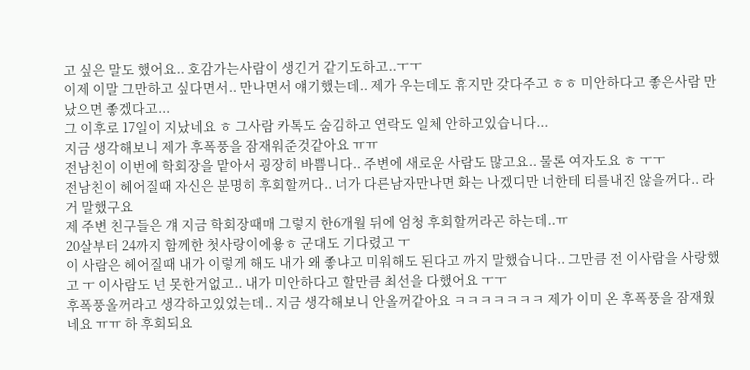고 싶은 말도 했어요.. 호감가는사람이 생긴거 같기도하고..ㅜㅜ
이제 이말 그만하고 싶다면서.. 만나면서 얘기했는데.. 제가 우는데도 휴지만 갖다주고 ㅎㅎ 미안하다고 좋은사람 만났으면 좋겠다고...
그 이후로 17일이 지났네요 ㅎ 그사람 카톡도 숨김하고 연락도 일체 안하고있습니다...
지금 생각해보니 제가 후폭풍을 잠재워준것같아요 ㅠㅠ
전남친이 이번에 학회장을 맡아서 굉장히 바쁨니다.. 주변에 새로운 사람도 많고요.. 물론 여자도요 ㅎ ㅜㅜ
전남친이 헤어질때 자신은 분명히 후회할꺼다.. 너가 다른남자만나면 화는 나겠디만 너한테 티를내진 않을꺼다.. 라거 말했구요
제 주변 친구들은 걔 지금 학회장때매 그렇지 한6개월 뒤에 엄청 후회할꺼라곤 하는데..ㅠ
20살부터 24까지 함께한 첫사랑이에욯ㅎ 군대도 기다렸고 ㅜ
이 사람은 헤어질때 내가 이렇게 해도 내가 왜 좋냐고 미워해도 된다고 까지 말했습니다.. 그만큼 전 이사람을 사랑했고 ㅜ 이사람도 넌 못한거없고.. 내가 미안하다고 할만큼 최선을 다했어요 ㅜㅜ
후폭풍올꺼라고 생각하고있었는데.. 지금 생각해보니 안올꺼같아요 ㅋㅋㅋㅋㅋㅋㅋ 제가 이미 온 후폭풍을 잠재웠네요 ㅠㅠ 하 후회되요